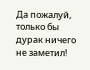Да пожалуй, только бы дурак ничего не заметил!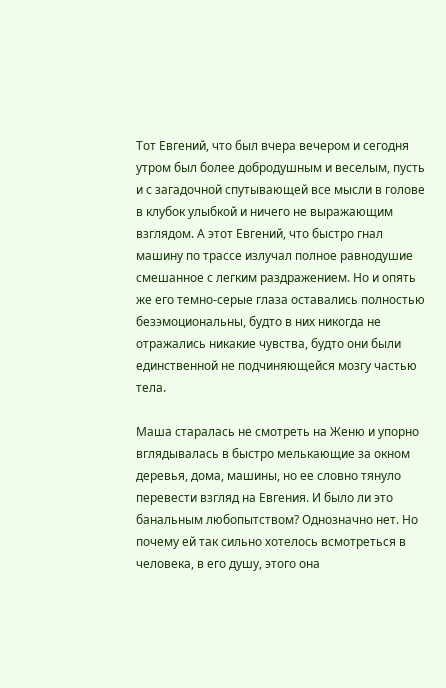Тот Евгений, что был вчера вечером и сегодня утром был более добродушным и веселым, пусть и с загадочной спутывающей все мысли в голове в клубок улыбкой и ничего не выражающим взглядом. А этот Евгений, что быстро гнал машину по трассе излучал полное равнодушие смешанное с легким раздражением. Но и опять же его темно-серые глаза оставались полностью безэмоциональны, будто в них никогда не отражались никакие чувства, будто они были единственной не подчиняющейся мозгу частью тела.

Маша старалась не смотреть на Женю и упорно вглядывалась в быстро мелькающие за окном деревья, дома, машины, но ее словно тянуло перевести взгляд на Евгения. И было ли это банальным любопытством? Однозначно нет. Но почему ей так сильно хотелось всмотреться в человека, в его душу, этого она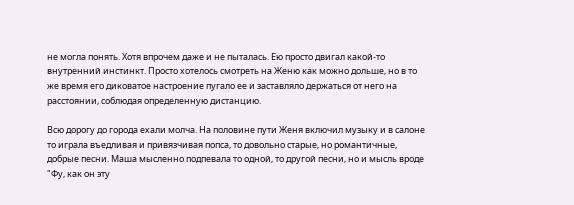не могла понять. Хотя впрочем даже и не пыталась. Ею просто двигал какой-то внутренний инстинкт. Просто хотелось смотреть на Женю как можно дольше, но в то же время его диковатое настроение пугало ее и заставляло держаться от него на расстоянии, соблюдая определенную дистанцию.

Всю дорогу до города ехали молча. На половине пути Женя включил музыку и в салоне то играла въедливая и привязчивая попса, то довольно старые, но романтичные, добрые песни. Маша мысленно подпевала то одной, то другой песни, но и мысль вроде "Фу, как он эту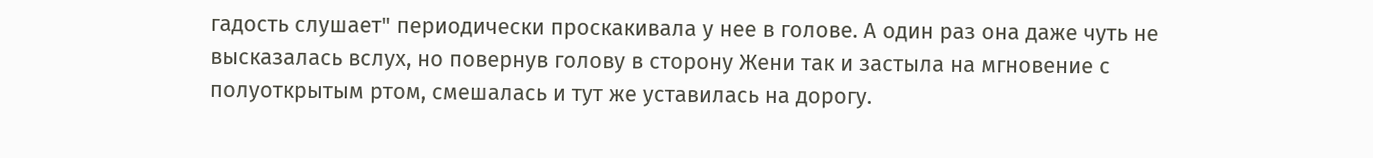гадость слушает" периодически проскакивала у нее в голове. А один раз она даже чуть не высказалась вслух, но повернув голову в сторону Жени так и застыла на мгновение с полуоткрытым ртом, смешалась и тут же уставилась на дорогу.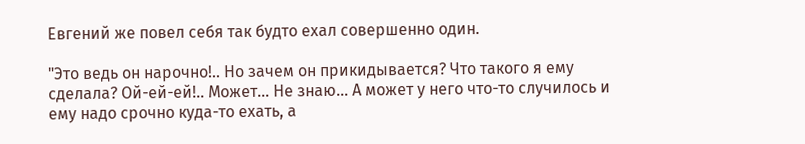Евгений же повел себя так будто ехал совершенно один.

"Это ведь он нарочно!.. Но зачем он прикидывается? Что такого я ему сделала? Ой-ей-ей!.. Может… Не знаю… А может у него что-то случилось и ему надо срочно куда-то ехать, а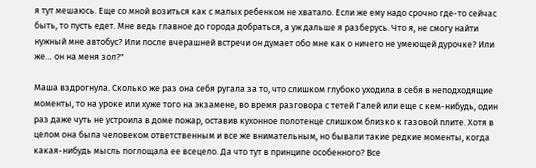я тут мешаюсь. Еще со мной возиться как с малых ребенком не хватало. Если же ему надо срочно где-то сейчас быть, то пусть едет. Мне ведь главное до города добраться, а уж дальше я разберусь. Что я, не смогу найти нужный мне автобус? Или после вчерашней встречи он думает обо мне как о ничего не умеющей дурочке? Или же… он на меня зол?"

Маша вздрогнула. Сколько же раз она себя ругала за то, что слишком глубоко уходила в себя в неподходящие моменты, то на уроке или хуже того на экзамене, во время разговора с тетей Галей или еще с кем-нибудь, один раз даже чуть не устроила в доме пожар, оставив кухонное полотенце слишком близко к газовой плите. Хотя в целом она была человеком ответственным и все же внимательным, но бывали такие редкие моменты, когда какая-нибудь мысль поглощала ее всецело. Да что тут в принципе особенного? Все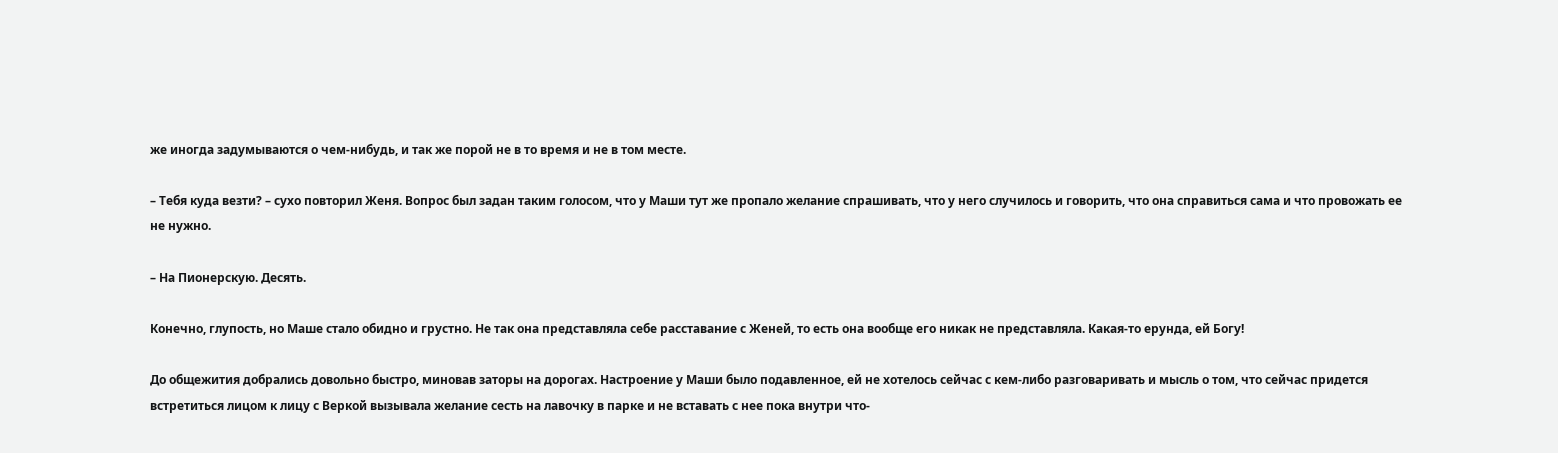же иногда задумываются о чем-нибудь, и так же порой не в то время и не в том месте.

– Тебя куда везти? – сухо повторил Женя. Вопрос был задан таким голосом, что у Маши тут же пропало желание спрашивать, что у него случилось и говорить, что она справиться сама и что провожать ее не нужно.

– На Пионерскую. Десять.

Конечно, глупость, но Маше стало обидно и грустно. Не так она представляла себе расставание с Женей, то есть она вообще его никак не представляла. Какая-то ерунда, ей Богу!

До общежития добрались довольно быстро, миновав заторы на дорогах. Настроение у Маши было подавленное, ей не хотелось сейчас с кем-либо разговаривать и мысль о том, что сейчас придется встретиться лицом к лицу с Веркой вызывала желание сесть на лавочку в парке и не вставать с нее пока внутри что-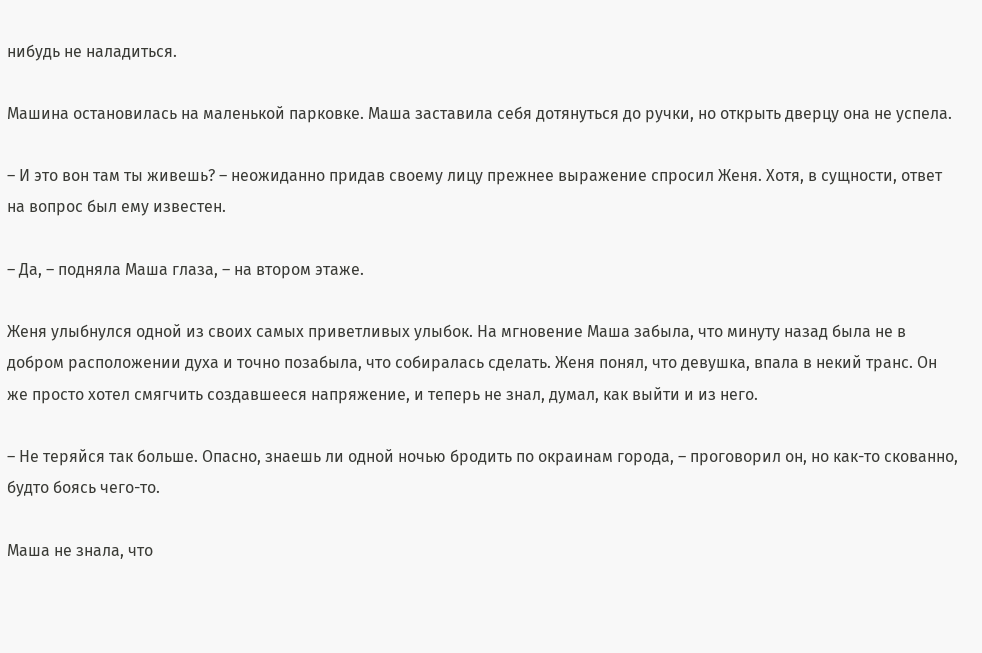нибудь не наладиться.

Машина остановилась на маленькой парковке. Маша заставила себя дотянуться до ручки, но открыть дверцу она не успела.

– И это вон там ты живешь? – неожиданно придав своему лицу прежнее выражение спросил Женя. Хотя, в сущности, ответ на вопрос был ему известен.

– Да, – подняла Маша глаза, – на втором этаже.

Женя улыбнулся одной из своих самых приветливых улыбок. На мгновение Маша забыла, что минуту назад была не в добром расположении духа и точно позабыла, что собиралась сделать. Женя понял, что девушка, впала в некий транс. Он же просто хотел смягчить создавшееся напряжение, и теперь не знал, думал, как выйти и из него.

– Не теряйся так больше. Опасно, знаешь ли одной ночью бродить по окраинам города, – проговорил он, но как-то скованно, будто боясь чего-то.

Маша не знала, что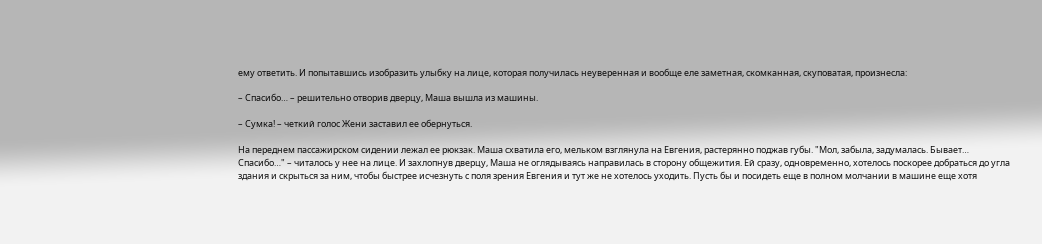ему ответить. И попытавшись изобразить улыбку на лице, которая получилась неуверенная и вообще еле заметная, скомканная, скуповатая, произнесла:

– Спасибо… – решительно отворив дверцу, Маша вышла из машины.

– Сумка! – четкий голос Жени заставил ее обернуться.

На переднем пассажирском сидении лежал ее рюкзак. Маша схватила его, мельком взглянула на Евгения, растерянно поджав губы. "Мол, забыла, задумалась. Бывает… Спасибо…" – читалось у нее на лице. И захлопнув дверцу, Маша не оглядываясь направилась в сторону общежития. Ей сразу, одновременно, хотелось поскорее добраться до угла здания и скрыться за ним, чтобы быстрее исчезнуть с поля зрения Евгения и тут же не хотелось уходить. Пусть бы и посидеть еще в полном молчании в машине еще хотя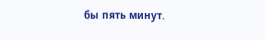бы пять минут.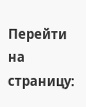Перейти на страницу: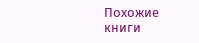Похожие книги